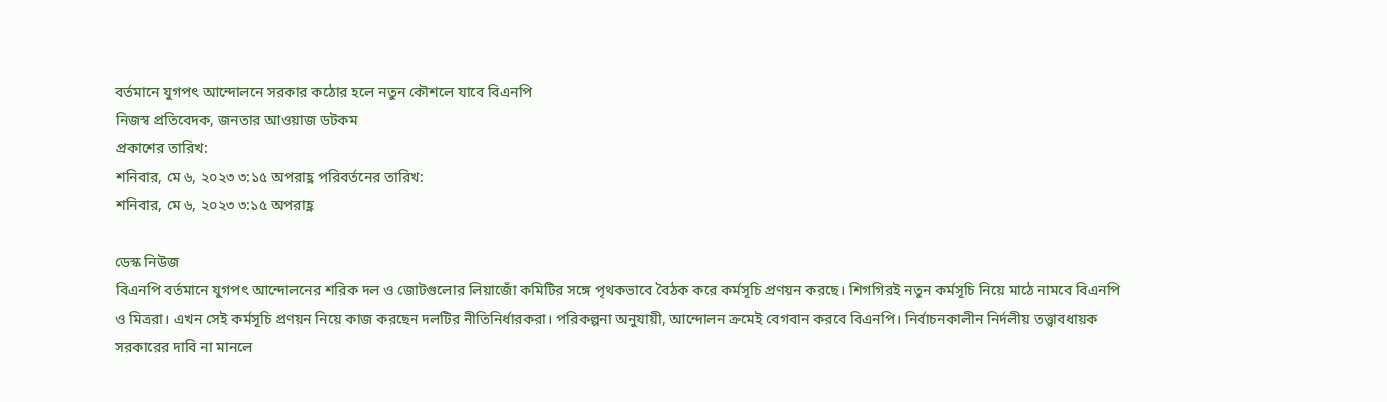বর্তমানে যুগপৎ আন্দোলনে সরকার কঠোর হলে নতুন কৌশলে যাবে বিএনপি
নিজস্ব প্রতিবেদক, জনতার আওয়াজ ডটকম
প্রকাশের তারিখ:
শনিবার, মে ৬, ২০২৩ ৩:১৫ অপরাহ্ণ পরিবর্তনের তারিখ:
শনিবার, মে ৬, ২০২৩ ৩:১৫ অপরাহ্ণ

ডেস্ক নিউজ
বিএনপি বর্তমানে যুগপৎ আন্দোলনের শরিক দল ও জোটগুলোর লিয়াজোঁ কমিটির সঙ্গে পৃথকভাবে বৈঠক করে কর্মসূচি প্রণয়ন করছে। শিগগিরই নতুন কর্মসূচি নিয়ে মাঠে নামবে বিএনপি ও মিত্ররা। এখন সেই কর্মসূচি প্রণয়ন নিয়ে কাজ করছেন দলটির নীতিনির্ধারকরা। পরিকল্পনা অনুযায়ী, আন্দোলন ক্রমেই বেগবান করবে বিএনপি। নির্বাচনকালীন নির্দলীয় তত্ত্বাবধায়ক সরকারের দাবি না মানলে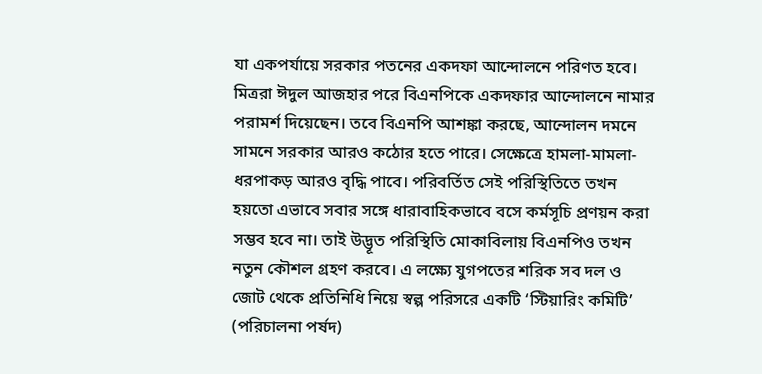যা একপর্যায়ে সরকার পতনের একদফা আন্দোলনে পরিণত হবে। মিত্ররা ঈদুল আজহার পরে বিএনপিকে একদফার আন্দোলনে নামার পরামর্শ দিয়েছেন। তবে বিএনপি আশঙ্কা করছে, আন্দোলন দমনে সামনে সরকার আরও কঠোর হতে পারে। সেক্ষেত্রে হামলা-মামলা-ধরপাকড় আরও বৃদ্ধি পাবে। পরিবর্তিত সেই পরিস্থিতিতে তখন হয়তো এভাবে সবার সঙ্গে ধারাবাহিকভাবে বসে কর্মসূচি প্রণয়ন করা সম্ভব হবে না। তাই উদ্ভূত পরিস্থিতি মোকাবিলায় বিএনপিও তখন নতুন কৌশল গ্রহণ করবে। এ লক্ষ্যে যুগপতের শরিক সব দল ও জোট থেকে প্রতিনিধি নিয়ে স্বল্প পরিসরে একটি ‘স্টিয়ারিং কমিটি’ (পরিচালনা পর্ষদ)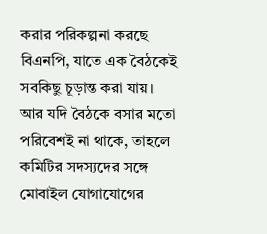করার পরিকল্পনা করছে বিএনপি, যাতে এক বৈঠকেই সবকিছু চূড়ান্ত করা যায়। আর যদি বৈঠকে বসার মতো পরিবেশই না থাকে, তাহলে কমিটির সদস্যদের সঙ্গে মোবাইল যোগাযোগের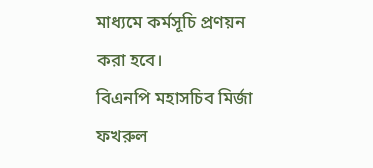মাধ্যমে কর্মসূচি প্রণয়ন করা হবে।
বিএনপি মহাসচিব মির্জা ফখরুল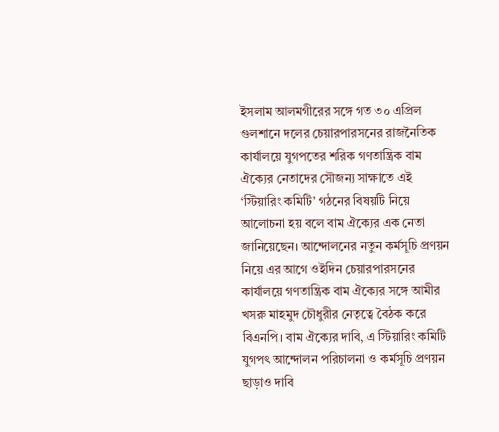ইসলাম আলমগীরের সঙ্গে গত ৩০ এপ্রিল গুলশানে দলের চেয়ারপারসনের রাজনৈতিক কার্যালয়ে যুগপতের শরিক গণতান্ত্রিক বাম ঐক্যের নেতাদের সৌজন্য সাক্ষাতে এই ‘স্টিয়ারিং কমিটি’ গঠনের বিষয়টি নিয়ে আলোচনা হয় বলে বাম ঐক্যের এক নেতা জানিয়েছেন। আন্দোলনের নতুন কর্মসূচি প্রণয়ন নিয়ে এর আগে ওইদিন চেয়ারপারসনের কার্যালয়ে গণতান্ত্রিক বাম ঐক্যের সঙ্গে আমীর খসরু মাহমুদ চৌধুরীর নেতৃত্বে বৈঠক করে বিএনপি। বাম ঐক্যের দাবি, এ স্টিয়ারিং কমিটি যুগপৎ আন্দোলন পরিচালনা ও কর্মসূচি প্রণয়ন ছাড়াও দাবি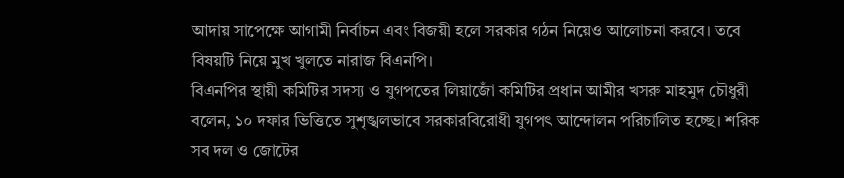আদায় সাপেক্ষে আগামী নির্বাচন এবং বিজয়ী হলে সরকার গঠন নিয়েও আলোচনা করবে। তবে বিষয়টি নিয়ে মুখ খুলতে নারাজ বিএনপি।
বিএনপির স্থায়ী কমিটির সদস্য ও যুগপতের লিয়াজোঁ কমিটির প্রধান আমীর খসরু মাহমুদ চৌধুরী বলেন, ১০ দফার ভিত্তিতে সুশৃঙ্খলভাবে সরকারবিরোধী যুগপৎ আন্দোলন পরিচালিত হচ্ছে। শরিক সব দল ও জোটের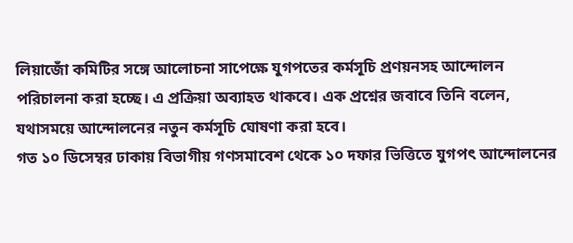লিয়াজোঁ কমিটির সঙ্গে আলোচনা সাপেক্ষে যুগপতের কর্মসূচি প্রণয়নসহ আন্দোলন পরিচালনা করা হচ্ছে। এ প্রক্রিয়া অব্যাহত থাকবে। এক প্রশ্নের জবাবে তিনি বলেন, যথাসময়ে আন্দোলনের নতুন কর্মসূচি ঘোষণা করা হবে।
গত ১০ ডিসেম্বর ঢাকায় বিভাগীয় গণসমাবেশ থেকে ১০ দফার ভিত্তিতে যুগপৎ আন্দোলনের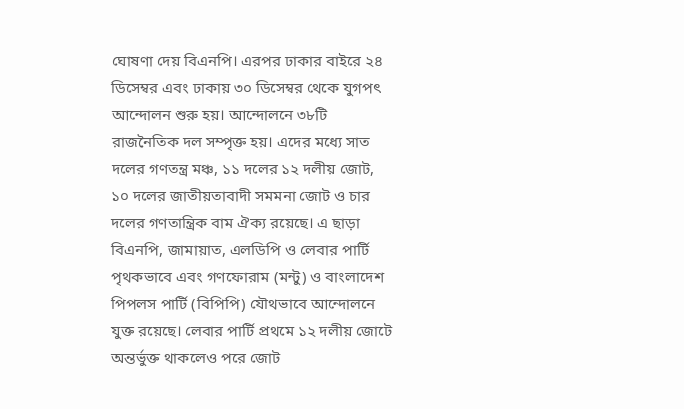ঘোষণা দেয় বিএনপি। এরপর ঢাকার বাইরে ২৪ ডিসেম্বর এবং ঢাকায় ৩০ ডিসেম্বর থেকে যুগপৎ আন্দোলন শুরু হয়। আন্দোলনে ৩৮টি রাজনৈতিক দল সম্পৃক্ত হয়। এদের মধ্যে সাত দলের গণতন্ত্র মঞ্চ, ১১ দলের ১২ দলীয় জোট, ১০ দলের জাতীয়তাবাদী সমমনা জোট ও চার দলের গণতান্ত্রিক বাম ঐক্য রয়েছে। এ ছাড়া বিএনপি, জামায়াত, এলডিপি ও লেবার পার্টি পৃথকভাবে এবং গণফোরাম (মন্টু) ও বাংলাদেশ পিপলস পার্টি (বিপিপি) যৌথভাবে আন্দোলনে যুক্ত রয়েছে। লেবার পার্টি প্রথমে ১২ দলীয় জোটে অন্তর্ভুক্ত থাকলেও পরে জোট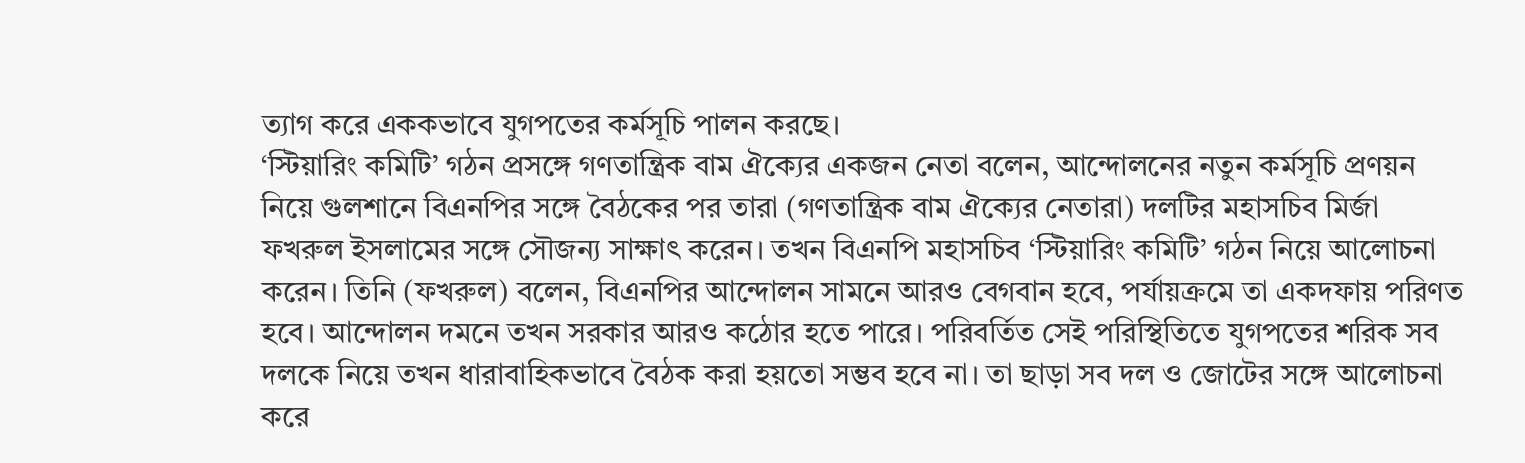ত্যাগ করে এককভাবে যুগপতের কর্মসূচি পালন করছে।
‘স্টিয়ারিং কমিটি’ গঠন প্রসঙ্গে গণতান্ত্রিক বাম ঐক্যের একজন নেতা বলেন, আন্দোলনের নতুন কর্মসূচি প্রণয়ন নিয়ে গুলশানে বিএনপির সঙ্গে বৈঠকের পর তারা (গণতান্ত্রিক বাম ঐক্যের নেতারা) দলটির মহাসচিব মির্জা ফখরুল ইসলামের সঙ্গে সৌজন্য সাক্ষাৎ করেন। তখন বিএনপি মহাসচিব ‘স্টিয়ারিং কমিটি’ গঠন নিয়ে আলোচনা করেন। তিনি (ফখরুল) বলেন, বিএনপির আন্দোলন সামনে আরও বেগবান হবে, পর্যায়ক্রমে তা একদফায় পরিণত হবে। আন্দোলন দমনে তখন সরকার আরও কঠোর হতে পারে। পরিবর্তিত সেই পরিস্থিতিতে যুগপতের শরিক সব দলকে নিয়ে তখন ধারাবাহিকভাবে বৈঠক করা হয়তো সম্ভব হবে না। তা ছাড়া সব দল ও জোটের সঙ্গে আলোচনা করে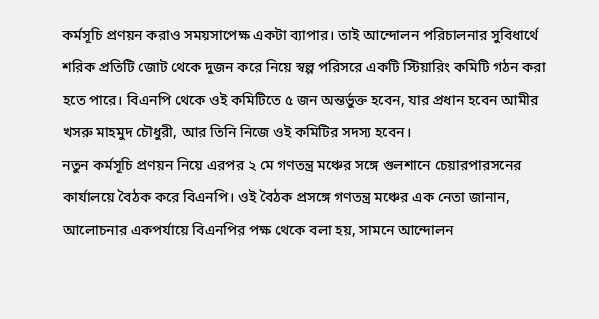কর্মসূচি প্রণয়ন করাও সময়সাপেক্ষ একটা ব্যাপার। তাই আন্দোলন পরিচালনার সুবিধার্থে শরিক প্রতিটি জোট থেকে দুজন করে নিয়ে স্বল্প পরিসরে একটি স্টিয়ারিং কমিটি গঠন করা হতে পারে। বিএনপি থেকে ওই কমিটিতে ৫ জন অন্তর্ভুক্ত হবেন, যার প্রধান হবেন আমীর খসরু মাহমুদ চৌধুরী, আর তিনি নিজে ওই কমিটির সদস্য হবেন।
নতুন কর্মসূচি প্রণয়ন নিয়ে এরপর ২ মে গণতন্ত্র মঞ্চের সঙ্গে গুলশানে চেয়ারপারসনের কার্যালয়ে বৈঠক করে বিএনপি। ওই বৈঠক প্রসঙ্গে গণতন্ত্র মঞ্চের এক নেতা জানান, আলোচনার একপর্যায়ে বিএনপির পক্ষ থেকে বলা হয়, সামনে আন্দোলন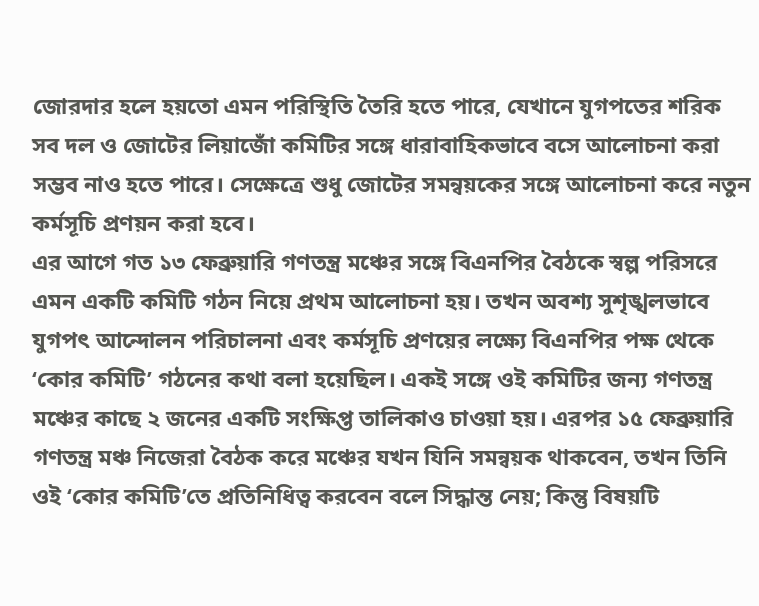জোরদার হলে হয়তো এমন পরিস্থিতি তৈরি হতে পারে, যেখানে যুগপতের শরিক সব দল ও জোটের লিয়াজোঁ কমিটির সঙ্গে ধারাবাহিকভাবে বসে আলোচনা করা সম্ভব নাও হতে পারে। সেক্ষেত্রে শুধু জোটের সমন্বয়কের সঙ্গে আলোচনা করে নতুন কর্মসূচি প্রণয়ন করা হবে।
এর আগে গত ১৩ ফেব্রুয়ারি গণতন্ত্র মঞ্চের সঙ্গে বিএনপির বৈঠকে স্বল্প পরিসরে এমন একটি কমিটি গঠন নিয়ে প্রথম আলোচনা হয়। তখন অবশ্য সুশৃঙ্খলভাবে যুগপৎ আন্দোলন পরিচালনা এবং কর্মসূচি প্রণয়ের লক্ষ্যে বিএনপির পক্ষ থেকে ‘কোর কমিটি’ গঠনের কথা বলা হয়েছিল। একই সঙ্গে ওই কমিটির জন্য গণতন্ত্র মঞ্চের কাছে ২ জনের একটি সংক্ষিপ্ত তালিকাও চাওয়া হয়। এরপর ১৫ ফেব্রুয়ারি গণতন্ত্র মঞ্চ নিজেরা বৈঠক করে মঞ্চের যখন যিনি সমন্বয়ক থাকবেন, তখন তিনি ওই ‘কোর কমিটি’তে প্রতিনিধিত্ব করবেন বলে সিদ্ধান্ত নেয়; কিন্তু বিষয়টি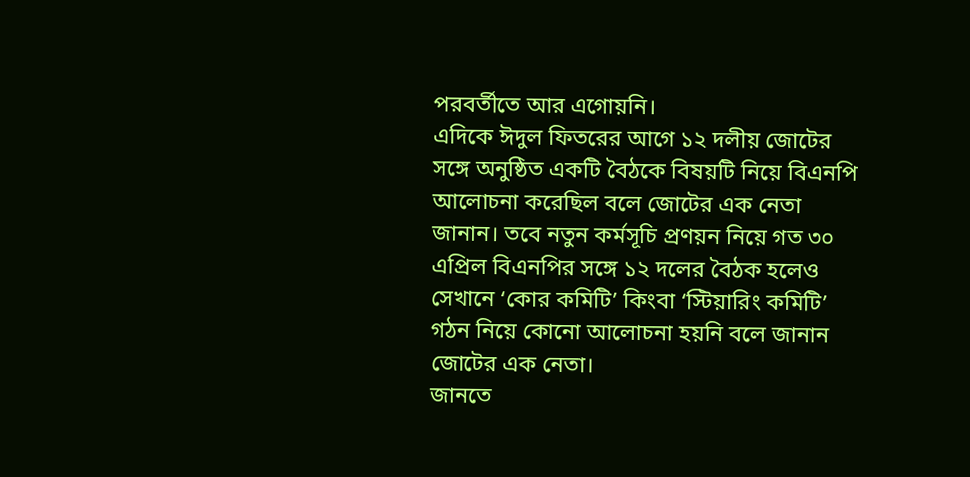পরবর্তীতে আর এগোয়নি।
এদিকে ঈদুল ফিতরের আগে ১২ দলীয় জোটের সঙ্গে অনুষ্ঠিত একটি বৈঠকে বিষয়টি নিয়ে বিএনপি আলোচনা করেছিল বলে জোটের এক নেতা জানান। তবে নতুন কর্মসূচি প্রণয়ন নিয়ে গত ৩০ এপ্রিল বিএনপির সঙ্গে ১২ দলের বৈঠক হলেও সেখানে ‘কোর কমিটি’ কিংবা ‘স্টিয়ারিং কমিটি’ গঠন নিয়ে কোনো আলোচনা হয়নি বলে জানান জোটের এক নেতা।
জানতে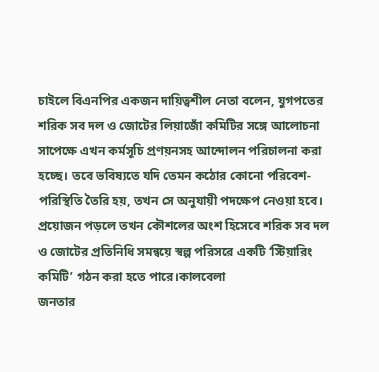চাইলে বিএনপির একজন দায়িত্বশীল নেতা বলেন, যুগপতের শরিক সব দল ও জোটের লিয়াজোঁ কমিটির সঙ্গে আলোচনা সাপেক্ষে এখন কর্মসূচি প্রণয়নসহ আন্দোলন পরিচালনা করা হচ্ছে। তবে ভবিষ্যতে যদি তেমন কঠোর কোনো পরিবেশ-পরিস্থিতি তৈরি হয়, তখন সে অনুযায়ী পদক্ষেপ নেওয়া হবে। প্রয়োজন পড়লে তখন কৌশলের অংশ হিসেবে শরিক সব দল ও জোটের প্রতিনিধি সমন্বয়ে স্বল্প পরিসরে একটি ‘স্টিয়ারিং কমিটি’ গঠন করা হতে পারে।কালবেলা
জনতার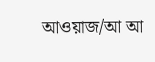আওয়াজ/আ আ